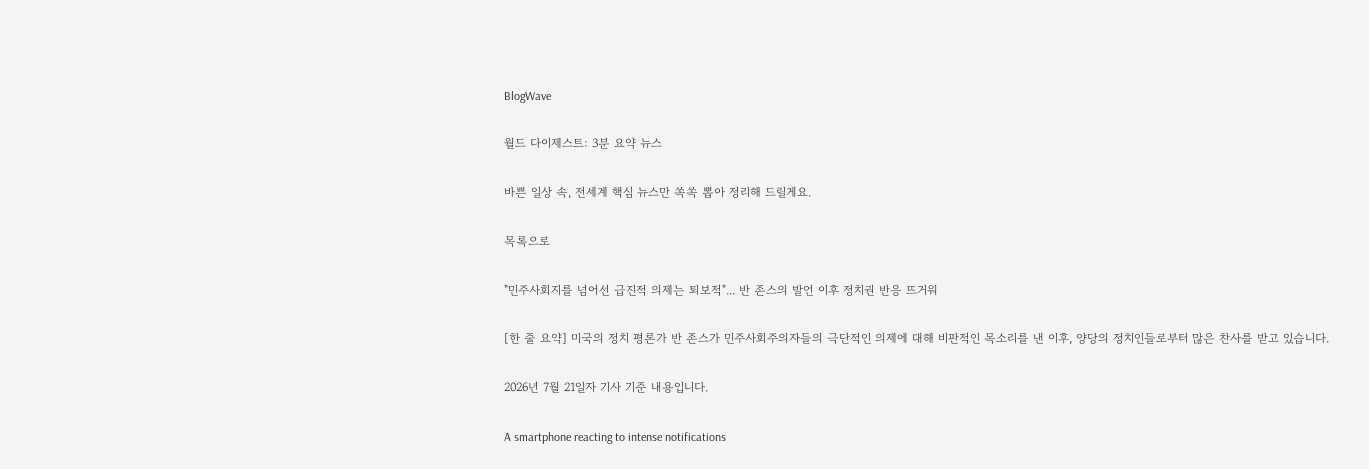BlogWave

월드 다이제스트: 3분 요약 뉴스

바쁜 일상 속, 전세계 핵심 뉴스만 쏙쏙 뽑아 정리해 드릴게요.

목록으로

"민주사회지를 넘어선 급진적 의제는 퇴보적"... 반 존스의 발언 이후 정치권 반응 뜨거워

[한 줄 요약] 미국의 정치 평론가 반 존스가 민주사회주의자들의 극단적인 의제에 대해 비판적인 목소리를 낸 이후, 양당의 정치인들로부터 많은 찬사를 받고 있습니다.

2026년 7월 21일자 기사 기준 내용입니다.

A smartphone reacting to intense notifications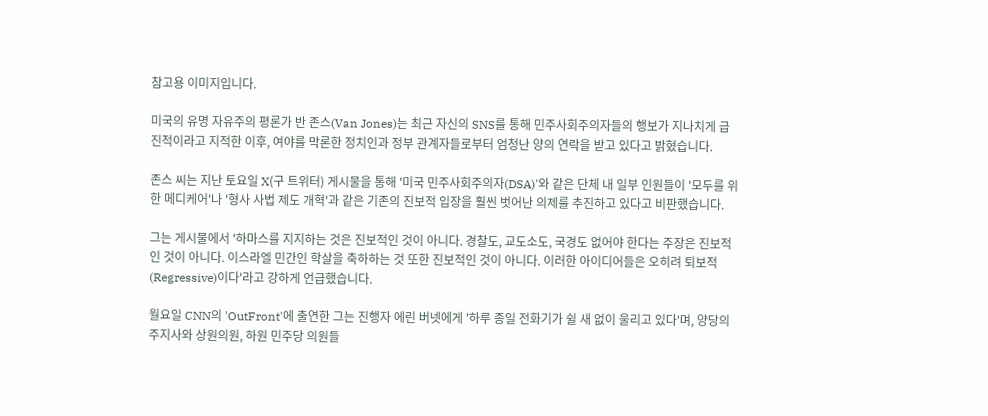참고용 이미지입니다.

미국의 유명 자유주의 평론가 반 존스(Van Jones)는 최근 자신의 SNS를 통해 민주사회주의자들의 행보가 지나치게 급진적이라고 지적한 이후, 여야를 막론한 정치인과 정부 관계자들로부터 엄청난 양의 연락을 받고 있다고 밝혔습니다.

존스 씨는 지난 토요일 X(구 트위터) 게시물을 통해 '미국 민주사회주의자(DSA)'와 같은 단체 내 일부 인원들이 '모두를 위한 메디케어'나 '형사 사법 제도 개혁'과 같은 기존의 진보적 입장을 훨씬 벗어난 의제를 추진하고 있다고 비판했습니다.

그는 게시물에서 '하마스를 지지하는 것은 진보적인 것이 아니다. 경찰도, 교도소도, 국경도 없어야 한다는 주장은 진보적인 것이 아니다. 이스라엘 민간인 학살을 축하하는 것 또한 진보적인 것이 아니다. 이러한 아이디어들은 오히려 퇴보적(Regressive)이다'라고 강하게 언급했습니다.

월요일 CNN의 'OutFront'에 출연한 그는 진행자 에린 버넷에게 '하루 종일 전화기가 쉴 새 없이 울리고 있다'며, 양당의 주지사와 상원의원, 하원 민주당 의원들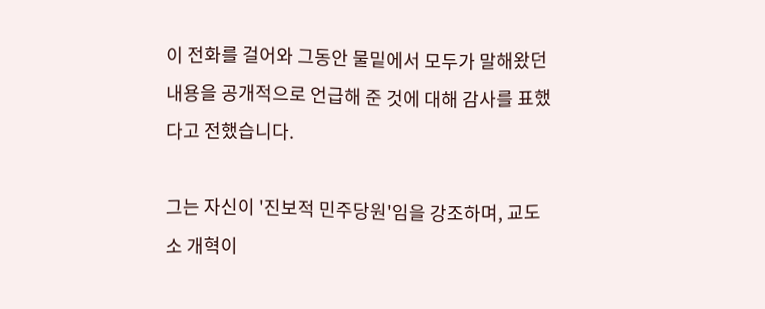이 전화를 걸어와 그동안 물밑에서 모두가 말해왔던 내용을 공개적으로 언급해 준 것에 대해 감사를 표했다고 전했습니다.

그는 자신이 '진보적 민주당원'임을 강조하며, 교도소 개혁이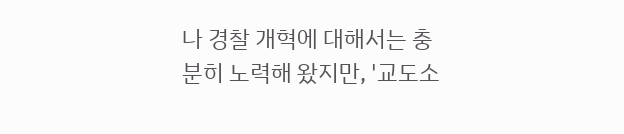나 경찰 개혁에 대해서는 충분히 노력해 왔지만, '교도소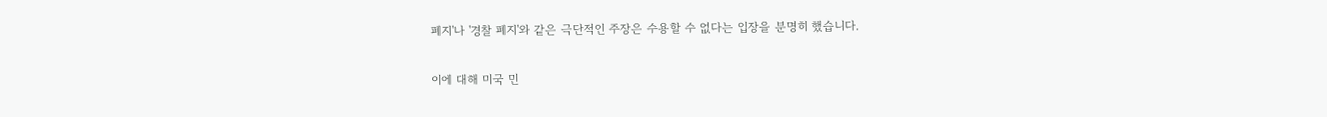폐지'나 '경찰 폐지'와 같은 극단적인 주장은 수용할 수 없다는 입장을 분명히 했습니다.

이에 대해 미국 민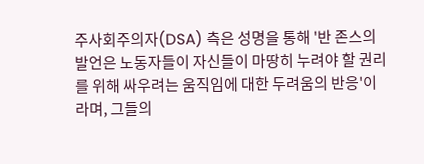주사회주의자(DSA) 측은 성명을 통해 '반 존스의 발언은 노동자들이 자신들이 마땅히 누려야 할 권리를 위해 싸우려는 움직임에 대한 두려움의 반응'이라며, 그들의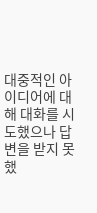대중적인 아이디어에 대해 대화를 시도했으나 답변을 받지 못했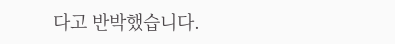다고 반박했습니다.